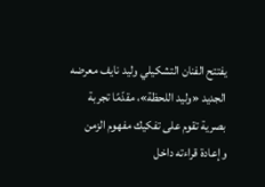يفتتح الفنان التشكيلي وليد نايف معرضه الجديد «وليد اللحظة»، مقدّمًا تجربة بصرية تقوم على تفكيك مفهوم الزمن وإعادة قراءته داخل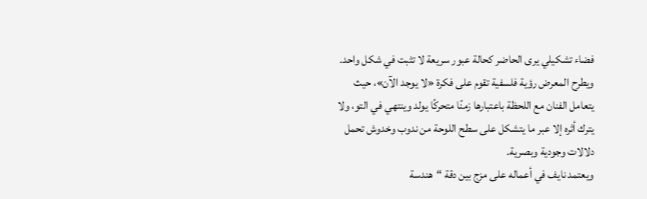فضاء تشكيلي يرى الحاضر كحالة عبور سريعة لا تثبت في شكل واحد.
ويطرح المعرض رؤية فلسفية تقوم على فكرة «لا يوجد الآن»، حيث يتعامل الفنان مع اللحظة باعتبارها زمنًا متحركًا يولد وينتهي في التو، ولا يترك أثره إلا عبر ما يتشكل على سطح اللوحة من ندوب وخدوش تحمل دلالات وجودية وبصرية.
ويعتمد نايف في أعماله على مزج بين دقة “هندسة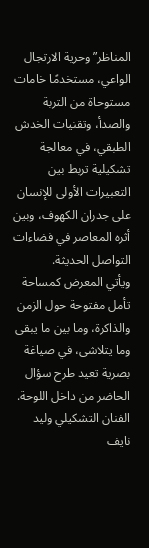المناظر” وحرية الارتجال الواعي، مستخدمًا خامات مستوحاة من التربة والصدأ، وتقنيات الخدش الطبقي، في معالجة تشكيلية تربط بين التعبيرات الأولى للإنسان على جدران الكهوف، وبين أثره المعاصر في فضاءات التواصل الحديثة.
ويأتي المعرض كمساحة تأمل مفتوحة حول الزمن والذاكرة، وما بين ما يبقى وما يتلاشى، في صياغة بصرية تعيد طرح سؤال الحاضر من داخل اللوحة.
الفنان التشكيلي وليد نايف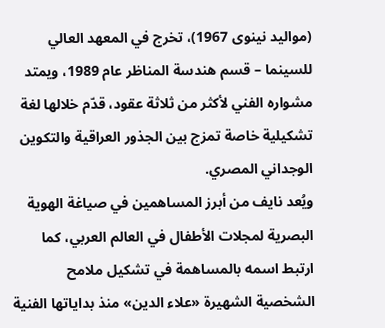(مواليد نينوى 1967)، تخرج في المعهد العالي للسينما – قسم هندسة المناظر عام 1989، ويمتد مشواره الفني لأكثر من ثلاثة عقود، قدّم خلالها لغة تشكيلية خاصة تمزج بين الجذور العراقية والتكوين الوجداني المصري.
ويُعد نايف من أبرز المساهمين في صياغة الهوية البصرية لمجلات الأطفال في العالم العربي، كما ارتبط اسمه بالمساهمة في تشكيل ملامح الشخصية الشهيرة «علاء الدين» منذ بداياتها الفنية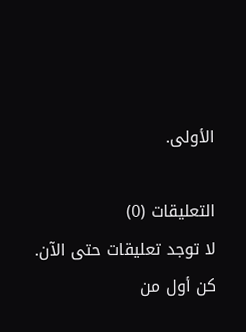الأولى.

التعليقات (0)
لا توجد تعليقات حتى الآن. كن أول من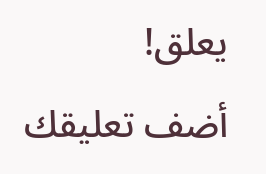يعلق!
أضف تعليقك